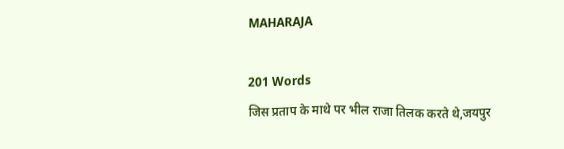MAHARAJA

201 Words
जिस प्रताप के माथे पर भील राजा तिलक करते थे,जयपुर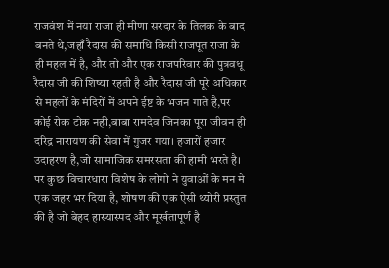राजवंश में नया राजा ही मीणा सरदार के तिलक के बाद बनते थे,जहाँ रैदास की समाधि किसी राजपूत राजा के ही महल में है, और तो और एक राजपरिवार की पुत्रवधू रैदास जी की शिष्या रहती है और रैदास जी पूरे अधिकार से महलों के मंदिरों में अपने ईष्ट के भजन गाते है,पर कोई रोक टोक नही,बाबा रामदेव जिनका पूरा जीवन ही दरिद्र नारायण की सेवा में गुजर गया। हजारों हजार उदाहरण है,जो सामाजिक समरसता की हामी भरते है। पर कुछ विचारधारा विशेष के लोगो ने युवाओं के मन मे एक जहर भर दिया है, शोषण की एक ऐसी थ्योरी प्रस्तुत की है जो बेहद हास्यास्पद और मूर्खतापूर्ण है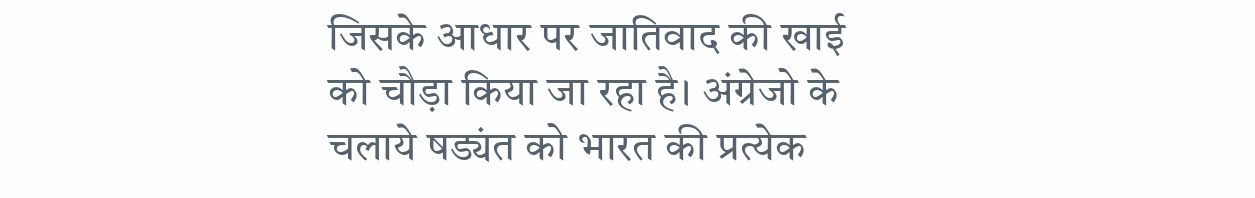जिसके आधार पर जातिवाद की खाई को चौड़ा किया जा रहा है। अंग्रेजो के चलाये षड्यंत को भारत की प्रत्येक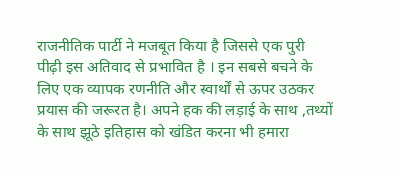राजनीतिक पार्टी ने मजबूत किया है जिससे एक पुरी पीढ़ी इस अतिवाद से प्रभावित है । इन सबसे बचने के लिए एक व्यापक रणनीति और स्वार्थों से ऊपर उठकर प्रयास की जरूरत है। अपने हक की लड़ाई के साथ ,तथ्यों के साथ झूठे इतिहास को खंडित करना भी हमारा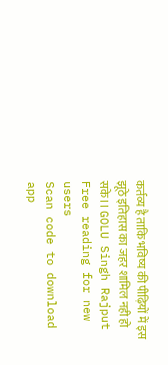कर्तव्य है ताकि भविष्य की पीढ़ियों में इस झूठे इतिहास का जहर शामिल नही हो सके।। GOLU Singh Rajput
Free reading for new users
Scan code to download app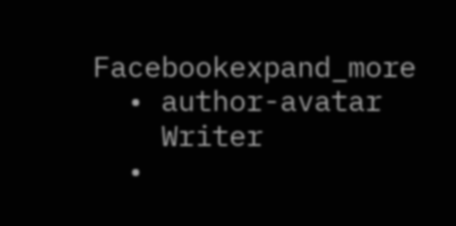Facebookexpand_more
  • author-avatar
    Writer
  •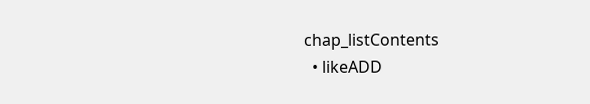chap_listContents
  • likeADD